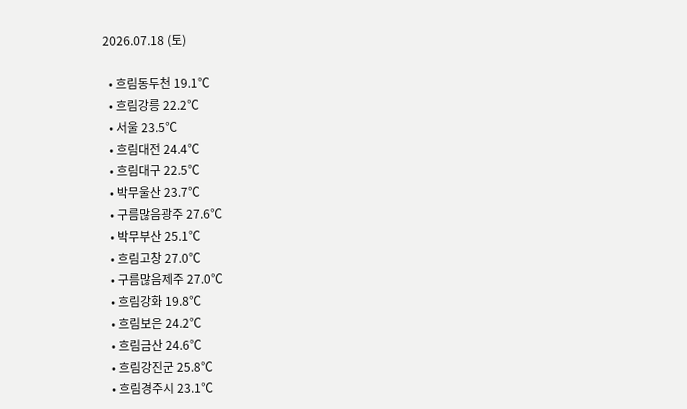2026.07.18 (토)

  • 흐림동두천 19.1℃
  • 흐림강릉 22.2℃
  • 서울 23.5℃
  • 흐림대전 24.4℃
  • 흐림대구 22.5℃
  • 박무울산 23.7℃
  • 구름많음광주 27.6℃
  • 박무부산 25.1℃
  • 흐림고창 27.0℃
  • 구름많음제주 27.0℃
  • 흐림강화 19.8℃
  • 흐림보은 24.2℃
  • 흐림금산 24.6℃
  • 흐림강진군 25.8℃
  • 흐림경주시 23.1℃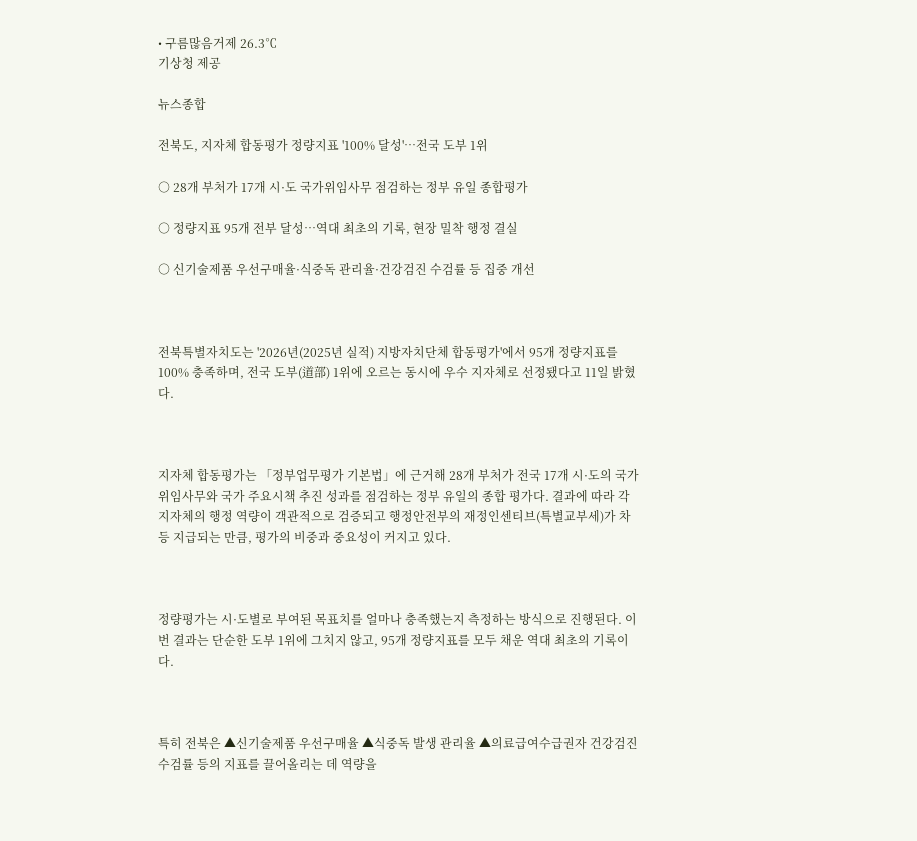• 구름많음거제 26.3℃
기상청 제공

뉴스종합

전북도, 지자체 합동평가 정량지표 '100% 달성'…전국 도부 1위

○ 28개 부처가 17개 시·도 국가위임사무 점검하는 정부 유일 종합평가

○ 정량지표 95개 전부 달성…역대 최초의 기록, 현장 밀착 행정 결실

○ 신기술제품 우선구매율·식중독 관리율·건강검진 수검률 등 집중 개선



전북특별자치도는 '2026년(2025년 실적) 지방자치단체 합동평가'에서 95개 정량지표를 100% 충족하며, 전국 도부(道部) 1위에 오르는 동시에 우수 지자체로 선정됐다고 11일 밝혔다.



지자체 합동평가는 「정부업무평가 기본법」에 근거해 28개 부처가 전국 17개 시·도의 국가위임사무와 국가 주요시책 추진 성과를 점검하는 정부 유일의 종합 평가다. 결과에 따라 각 지자체의 행정 역량이 객관적으로 검증되고 행정안전부의 재정인센티브(특별교부세)가 차등 지급되는 만큼, 평가의 비중과 중요성이 커지고 있다.



정량평가는 시·도별로 부여된 목표치를 얼마나 충족했는지 측정하는 방식으로 진행된다. 이번 결과는 단순한 도부 1위에 그치지 않고, 95개 정량지표를 모두 채운 역대 최초의 기록이다.



특히 전북은 ▲신기술제품 우선구매율 ▲식중독 발생 관리율 ▲의료급여수급권자 건강검진 수검률 등의 지표를 끌어올리는 데 역량을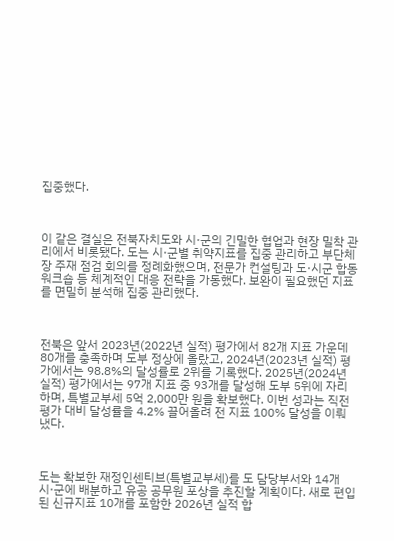집중했다.



이 같은 결실은 전북자치도와 시·군의 긴밀한 협업과 현장 밀착 관리에서 비롯됐다. 도는 시·군별 취약지표를 집중 관리하고 부단체장 주재 점검 회의를 정례화했으며, 전문가 컨설팅과 도·시군 합동 워크숍 등 체계적인 대응 전략을 가동했다. 보완이 필요했던 지표를 면밀히 분석해 집중 관리했다.



전북은 앞서 2023년(2022년 실적) 평가에서 82개 지표 가운데 80개를 충족하며 도부 정상에 올랐고, 2024년(2023년 실적) 평가에서는 98.8%의 달성률로 2위를 기록했다. 2025년(2024년 실적) 평가에서는 97개 지표 중 93개를 달성해 도부 5위에 자리하며, 특별교부세 5억 2,000만 원을 확보했다. 이번 성과는 직전 평가 대비 달성률을 4.2% 끌어올려 전 지표 100% 달성을 이뤄냈다.



도는 확보한 재정인센티브(특별교부세)를 도 담당부서와 14개 시·군에 배분하고 유공 공무원 포상을 추진할 계획이다. 새로 편입된 신규지표 10개를 포함한 2026년 실적 합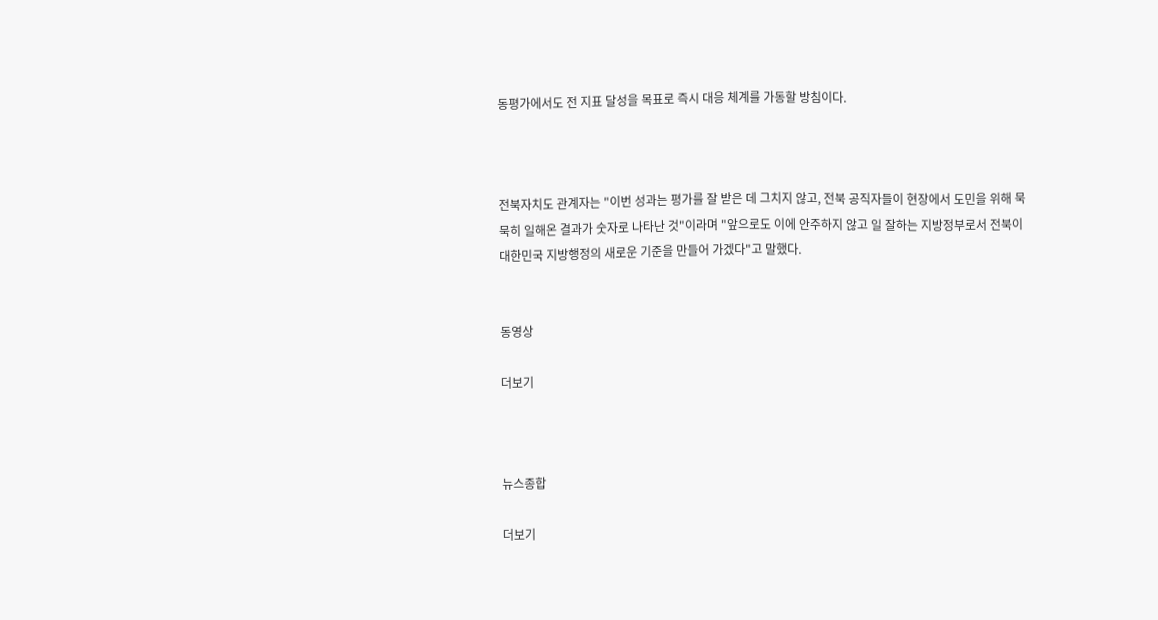동평가에서도 전 지표 달성을 목표로 즉시 대응 체계를 가동할 방침이다.



전북자치도 관계자는 "이번 성과는 평가를 잘 받은 데 그치지 않고, 전북 공직자들이 현장에서 도민을 위해 묵묵히 일해온 결과가 숫자로 나타난 것"이라며 "앞으로도 이에 안주하지 않고 일 잘하는 지방정부로서 전북이 대한민국 지방행정의 새로운 기준을 만들어 가겠다"고 말했다.


동영상

더보기



뉴스종합

더보기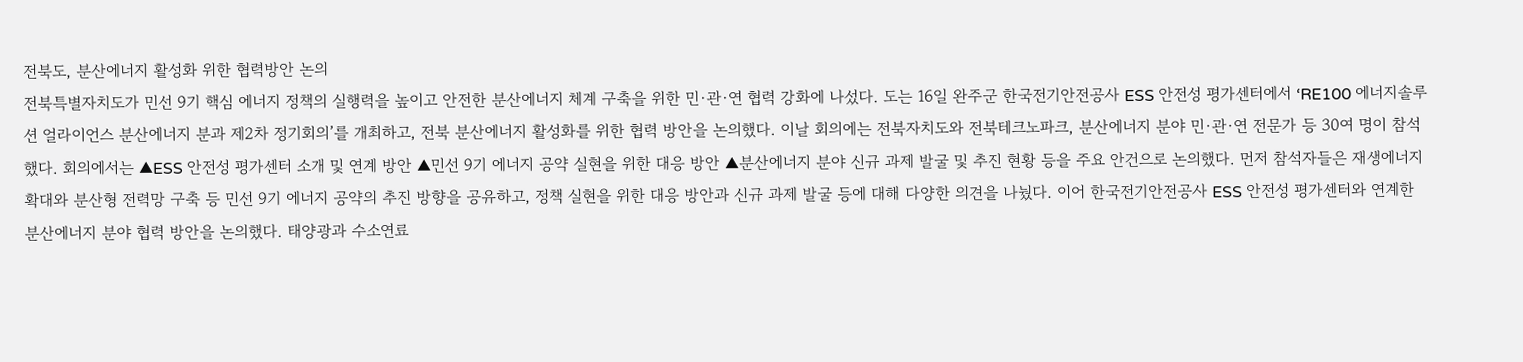전북도, 분산에너지 활성화 위한 협력방안 논의
전북특별자치도가 민선 9기 핵심 에너지 정책의 실행력을 높이고 안전한 분산에너지 체계 구축을 위한 민·관·연 협력 강화에 나섰다. 도는 16일 완주군 한국전기안전공사 ESS 안전성 평가센터에서 ‘RE100 에너지솔루션 얼라이언스 분산에너지 분과 제2차 정기회의’를 개최하고, 전북 분산에너지 활성화를 위한 협력 방안을 논의했다. 이날 회의에는 전북자치도와 전북테크노파크, 분산에너지 분야 민·관·연 전문가 등 30여 명이 참석했다. 회의에서는 ▲ESS 안전성 평가센터 소개 및 연계 방안 ▲민선 9기 에너지 공약 실현을 위한 대응 방안 ▲분산에너지 분야 신규 과제 발굴 및 추진 현황 등을 주요 안건으로 논의했다. 먼저 참석자들은 재생에너지 확대와 분산형 전력망 구축 등 민선 9기 에너지 공약의 추진 방향을 공유하고, 정책 실현을 위한 대응 방안과 신규 과제 발굴 등에 대해 다양한 의견을 나눴다. 이어 한국전기안전공사 ESS 안전성 평가센터와 연계한 분산에너지 분야 협력 방안을 논의했다. 태양광과 수소연료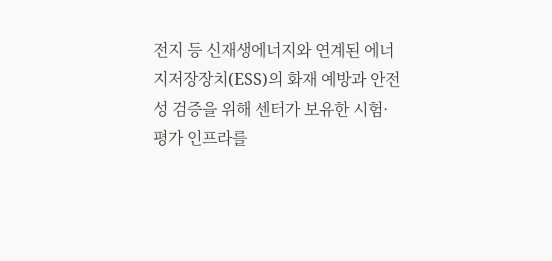전지 등 신재생에너지와 연계된 에너지저장장치(ESS)의 화재 예방과 안전성 검증을 위해 센터가 보유한 시험·평가 인프라를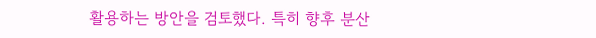활용하는 방안을 검토했다. 특히 향후 분산